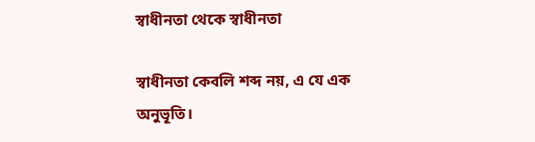স্বাধীনতা থেকে স্বাধীনতা

স্বাধীনতা কেবলি শব্দ নয়, এ যে এক অনুভূতি।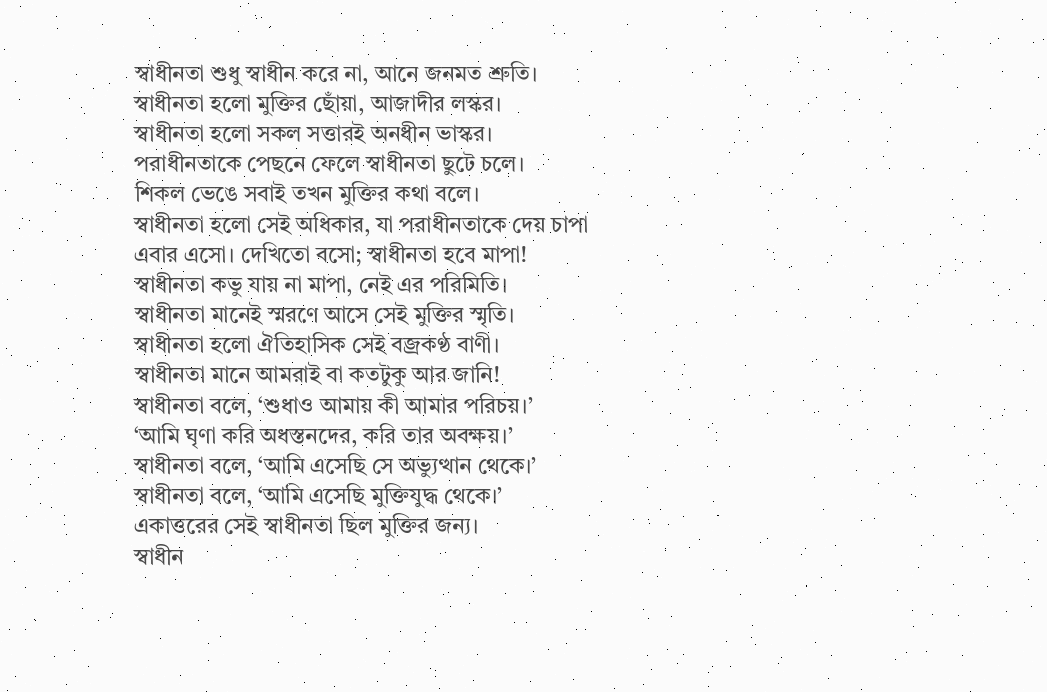স্বাধীনতা শুধু স্বাধীন করে না, আনে জনমত শ্রুতি।
স্বাধীনতা হলো মুক্তির ছোঁয়া, আজাদীর লস্কর।
স্বাধীনতা হলো সকল সত্তারই অনধীন ভাস্কর।
পরাধীনতাকে পেছনে ফেলে স্বাধীনতা ছুটে চলে।
শিকল ভেঙে সবাই তখন মুক্তির কথা বলে।
স্বাধীনতা হলো সেই অধিকার, যা পরাধীনতাকে দেয় চাপা
এবার এসো। দেখিতো বসো; স্বাধীনতা হবে মাপা!
স্বাধীনতা কভু যায় না মাপা, নেই এর পরিমিতি।
স্বাধীনতা মানেই স্মরণে আসে সেই মুক্তির স্মৃতি।
স্বাধীনতা হলো ঐতিহাসিক সেই বজ্রকণ্ঠ বাণী।
স্বাধীনতা মানে আমরাই বা কতটুকু আর জানি!
স্বাধীনতা বলে, ‘শুধাও আমায় কী আমার পরিচয়।’
‘আমি ঘৃণা করি অধস্তনদের, করি তার অবক্ষয়।’
স্বাধীনতা বলে, ‘আমি এসেছি সে অভ্যুত্থান থেকে।’
স্বাধীনতা বলে, ‘আমি এসেছি মুক্তিযুদ্ধ থেকে।’
একাত্তরের সেই স্বাধীনতা ছিল মুক্তির জন্য।
স্বাধীন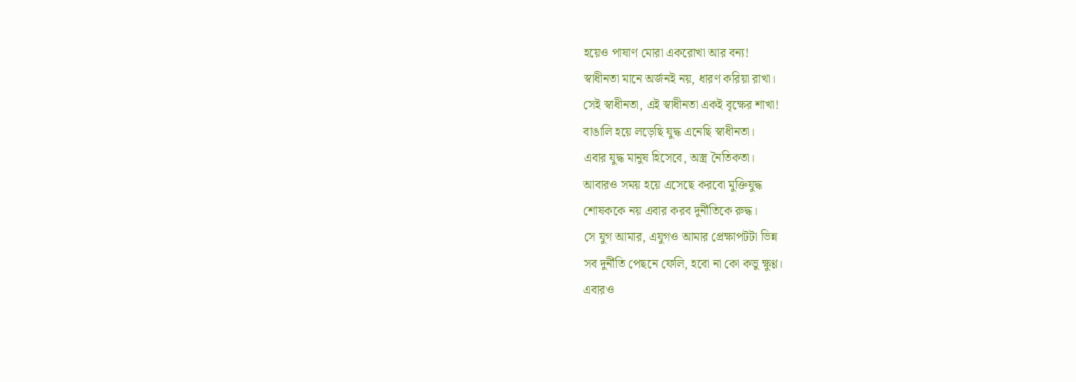হয়েও পাষাণ মোরা একরোখা আর বন্য!
স্বাধীনতা মানে অর্জনই নয়, ধারণ করিয়া রাখা।
সেই স্বাধীনতা, এই স্বাধীনতা একই বৃক্ষের শাখা!
বাঙালি হয়ে লড়েছি যুদ্ধ এনেছি স্বাধীনতা।
এবার যুদ্ধ মানুষ হিসেবে, অস্ত্র নৈতিকতা।
আবারও সময় হয়ে এসেছে করবো মুক্তিযুদ্ধ
শোষককে নয় এবার করব দুর্নীতিকে রুদ্ধ।
সে যুগ আমার, এযুগও আমার প্রেক্ষাপটটা ভিন্ন
সব দুর্নীতি পেছনে ফেলি, হবো না কো কভু ক্ষুণ্ণ।
এবারও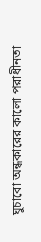ঘুচাবো অন্ধকারের কালো পরাধীনতা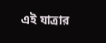এই যাত্রার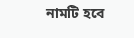নামটি হবে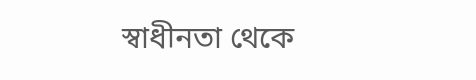স্বাধীনতা থেকে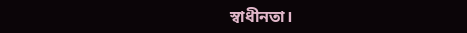স্বাধীনতা।